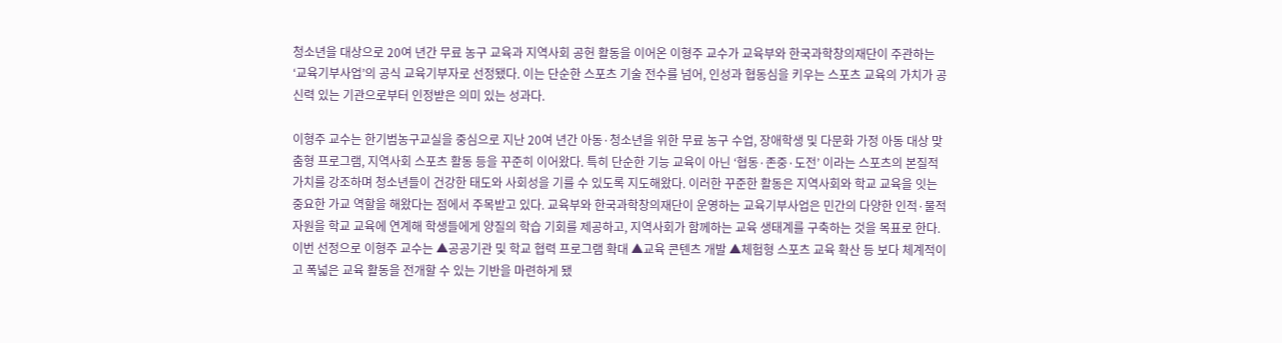청소년을 대상으로 20여 년간 무료 농구 교육과 지역사회 공헌 활동을 이어온 이형주 교수가 교육부와 한국과학창의재단이 주관하는 ‘교육기부사업’의 공식 교육기부자로 선정됐다. 이는 단순한 스포츠 기술 전수를 넘어, 인성과 협동심을 키우는 스포츠 교육의 가치가 공신력 있는 기관으로부터 인정받은 의미 있는 성과다.

이형주 교수는 한기범농구교실을 중심으로 지난 20여 년간 아동·청소년을 위한 무료 농구 수업, 장애학생 및 다문화 가정 아동 대상 맞춤형 프로그램, 지역사회 스포츠 활동 등을 꾸준히 이어왔다. 특히 단순한 기능 교육이 아닌 ‘협동·존중·도전’ 이라는 스포츠의 본질적 가치를 강조하며 청소년들이 건강한 태도와 사회성을 기를 수 있도록 지도해왔다. 이러한 꾸준한 활동은 지역사회와 학교 교육을 잇는 중요한 가교 역할을 해왔다는 점에서 주목받고 있다. 교육부와 한국과학창의재단이 운영하는 교육기부사업은 민간의 다양한 인적·물적 자원을 학교 교육에 연계해 학생들에게 양질의 학습 기회를 제공하고, 지역사회가 함께하는 교육 생태계를 구축하는 것을 목표로 한다. 이번 선정으로 이형주 교수는 ▲공공기관 및 학교 협력 프로그램 확대 ▲교육 콘텐츠 개발 ▲체험형 스포츠 교육 확산 등 보다 체계적이고 폭넓은 교육 활동을 전개할 수 있는 기반을 마련하게 됐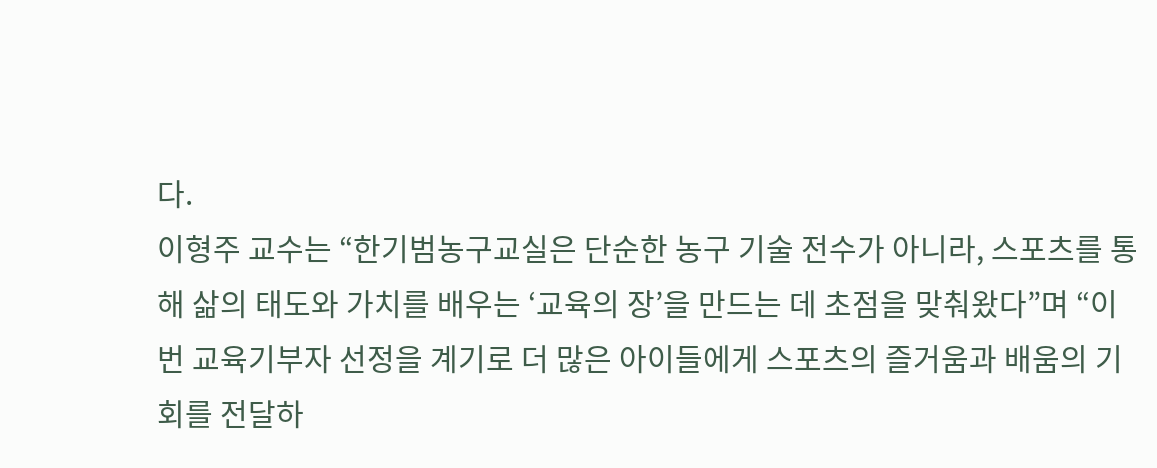다.
이형주 교수는 “한기범농구교실은 단순한 농구 기술 전수가 아니라, 스포츠를 통해 삶의 태도와 가치를 배우는 ‘교육의 장’을 만드는 데 초점을 맞춰왔다”며 “이번 교육기부자 선정을 계기로 더 많은 아이들에게 스포츠의 즐거움과 배움의 기회를 전달하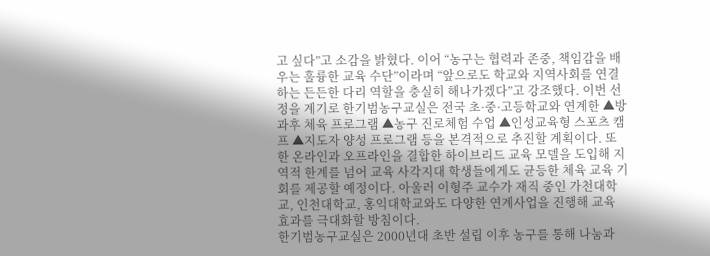고 싶다”고 소감을 밝혔다. 이어 “농구는 협력과 존중, 책임감을 배우는 훌륭한 교육 수단”이라며 “앞으로도 학교와 지역사회를 연결하는 든든한 다리 역할을 충실히 해나가겠다”고 강조했다. 이번 선정을 계기로 한기범농구교실은 전국 초·중·고등학교와 연계한 ▲방과후 체육 프로그램 ▲농구 진로체험 수업 ▲인성교육형 스포츠 캠프 ▲지도자 양성 프로그램 등을 본격적으로 추진할 계획이다. 또한 온라인과 오프라인을 결합한 하이브리드 교육 모델을 도입해 지역적 한계를 넘어 교육 사각지대 학생들에게도 균등한 체육 교육 기회를 제공할 예정이다. 아울러 이형주 교수가 재직 중인 가천대학교, 인천대학교, 홍익대학교와도 다양한 연계사업을 진행해 교육 효과를 극대화할 방침이다.
한기범농구교실은 2000년대 초반 설립 이후 농구를 통해 나눔과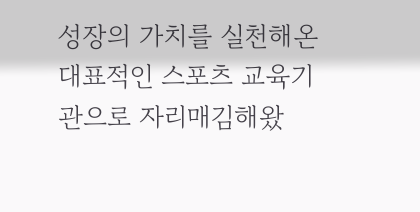성장의 가치를 실천해온 대표적인 스포츠 교육기관으로 자리매김해왔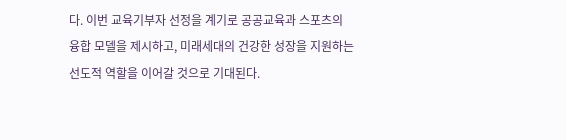다. 이번 교육기부자 선정을 계기로 공공교육과 스포츠의 융합 모델을 제시하고, 미래세대의 건강한 성장을 지원하는 선도적 역할을 이어갈 것으로 기대된다.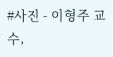#사진 - 이형주 교수,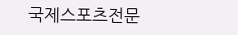국제스포츠전문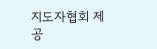지도자협회 제공